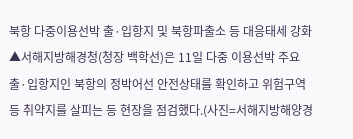북항 다중이용선박 출·입항지 및 북항파출소 등 대응태세 강화
▲서해지방해경청(청장 백학선)은 11일 다중 이용선박 주요 출·입항지인 북항의 정박어선 안전상태를 확인하고 위험구역 등 취약지를 살피는 등 현장을 점검했다.(사진=서해지방해양경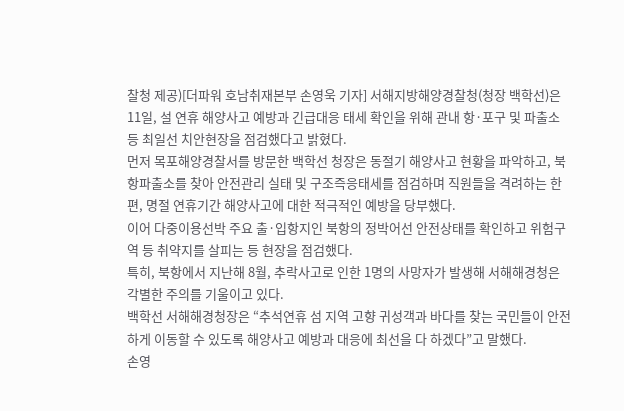찰청 제공)[더파워 호남취재본부 손영욱 기자] 서해지방해양경찰청(청장 백학선)은 11일, 설 연휴 해양사고 예방과 긴급대응 태세 확인을 위해 관내 항·포구 및 파출소 등 최일선 치안현장을 점검했다고 밝혔다.
먼저 목포해양경찰서를 방문한 백학선 청장은 동절기 해양사고 현황을 파악하고, 북항파출소를 찾아 안전관리 실태 및 구조즉응태세를 점검하며 직원들을 격려하는 한편, 명절 연휴기간 해양사고에 대한 적극적인 예방을 당부했다.
이어 다중이용선박 주요 출·입항지인 북항의 정박어선 안전상태를 확인하고 위험구역 등 취약지를 살피는 등 현장을 점검했다.
특히, 북항에서 지난해 8월, 추락사고로 인한 1명의 사망자가 발생해 서해해경청은 각별한 주의를 기울이고 있다.
백학선 서해해경청장은 “추석연휴 섬 지역 고향 귀성객과 바다를 찾는 국민들이 안전하게 이동할 수 있도록 해양사고 예방과 대응에 최선을 다 하겠다”고 말했다.
손영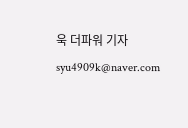욱 더파워 기자 syu4909k@naver.com